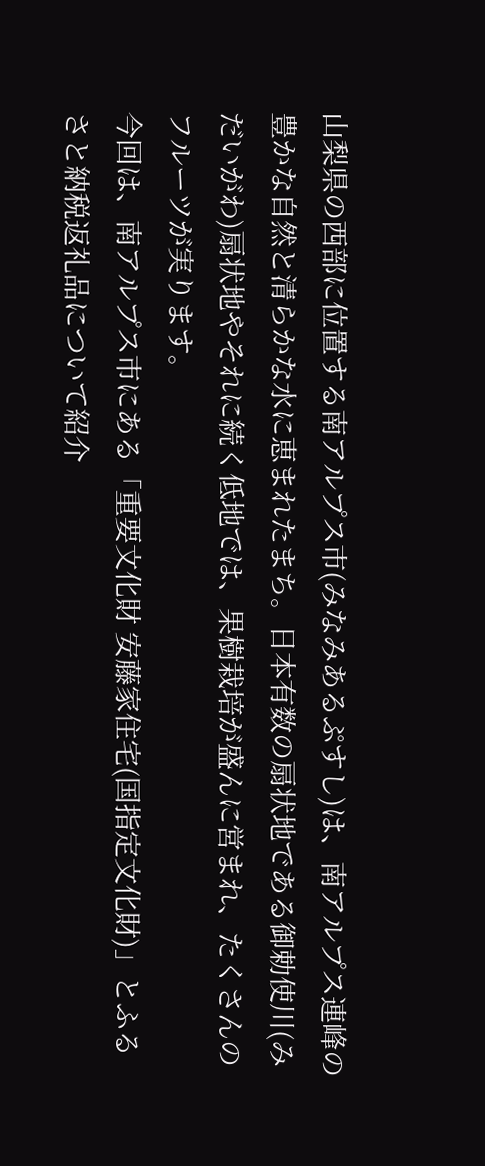山梨県の西部に位置する南アルプス市(みなみあるぷすし)は、南アルプス連峰の豊かな自然と清らかな水に恵まれたまち。日本有数の扇状地である御勅使川(みだいがわ)扇状地やそれに続く低地では、果樹栽培が盛んに営まれ、たくさんのフルーツが実ります。
今回は、南アルプス市にある「重要文化財 安藤家住宅(国指定文化財)」とふるさと納税返礼品について紹介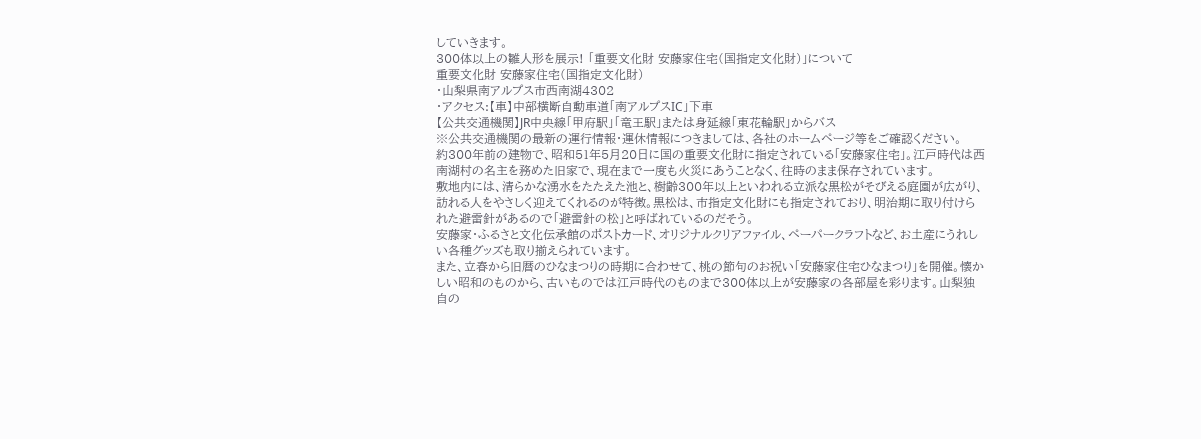していきます。
300体以上の雛人形を展示! 「重要文化財 安藤家住宅(国指定文化財)」について
重要文化財 安藤家住宅(国指定文化財)
・山梨県南アルプス市西南湖4302
・アクセス:【車】中部横断自動車道「南アルプスIC」下車
【公共交通機関】JR中央線「甲府駅」「竜王駅」または身延線「東花輪駅」からバス
※公共交通機関の最新の運行情報・運休情報につきましては、各社のホームページ等をご確認ください。
約300年前の建物で、昭和51年5月20日に国の重要文化財に指定されている「安藤家住宅」。江戸時代は西南湖村の名主を務めた旧家で、現在まで一度も火災にあうことなく、往時のまま保存されています。
敷地内には、清らかな湧水をたたえた池と、樹齢300年以上といわれる立派な黒松がそびえる庭園が広がり、訪れる人をやさしく迎えてくれるのが特徴。黒松は、市指定文化財にも指定されており、明治期に取り付けられた避雷針があるので「避雷針の松」と呼ばれているのだそう。
安藤家・ふるさと文化伝承館のポストカード、オリジナルクリアファイル、ペーパークラフトなど、お土産にうれしい各種グッズも取り揃えられています。
また、立春から旧暦のひなまつりの時期に合わせて、桃の節句のお祝い「安藤家住宅ひなまつり」を開催。懐かしい昭和のものから、古いものでは江戸時代のものまで300体以上が安藤家の各部屋を彩ります。山梨独自の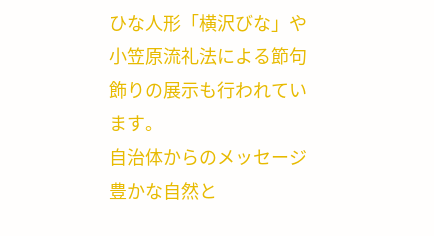ひな人形「横沢びな」や小笠原流礼法による節句飾りの展示も行われています。
自治体からのメッセージ
豊かな自然と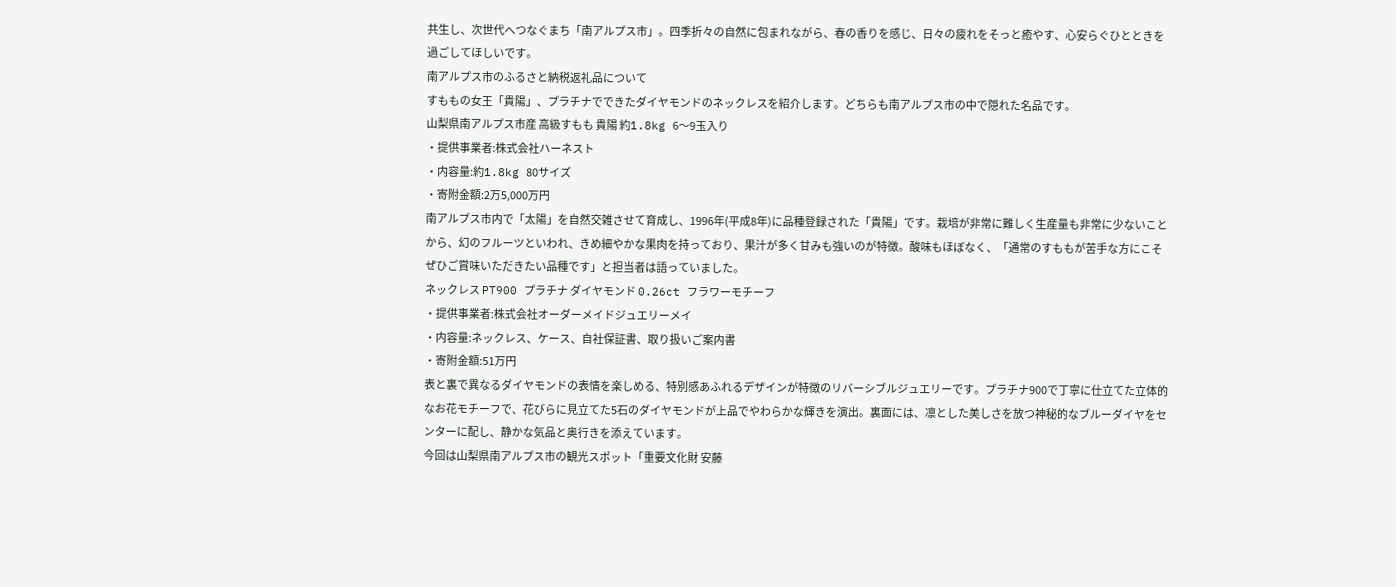共生し、次世代へつなぐまち「南アルプス市」。四季折々の自然に包まれながら、春の香りを感じ、日々の疲れをそっと癒やす、心安らぐひとときを過ごしてほしいです。
南アルプス市のふるさと納税返礼品について
すももの女王「貴陽」、プラチナでできたダイヤモンドのネックレスを紹介します。どちらも南アルプス市の中で隠れた名品です。
山梨県南アルプス市産 高級すもも 貴陽 約1.8kg 6〜9玉入り
・提供事業者:株式会社ハーネスト
・内容量:約1.8kg 80サイズ
・寄附金額:2万5,000万円
南アルプス市内で「太陽」を自然交雑させて育成し、1996年(平成8年)に品種登録された「貴陽」です。栽培が非常に難しく生産量も非常に少ないことから、幻のフルーツといわれ、きめ細やかな果肉を持っており、果汁が多く甘みも強いのが特徴。酸味もほぼなく、「通常のすももが苦手な方にこそぜひご賞味いただきたい品種です」と担当者は語っていました。
ネックレス PT900 プラチナ ダイヤモンド 0.26ct フラワーモチーフ
・提供事業者:株式会社オーダーメイドジュエリーメイ
・内容量:ネックレス、ケース、自社保証書、取り扱いご案内書
・寄附金額:51万円
表と裏で異なるダイヤモンドの表情を楽しめる、特別感あふれるデザインが特徴のリバーシブルジュエリーです。プラチナ900で丁寧に仕立てた立体的なお花モチーフで、花びらに見立てた5石のダイヤモンドが上品でやわらかな輝きを演出。裏面には、凛とした美しさを放つ神秘的なブルーダイヤをセンターに配し、静かな気品と奥行きを添えています。
今回は山梨県南アルプス市の観光スポット「重要文化財 安藤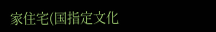家住宅(国指定文化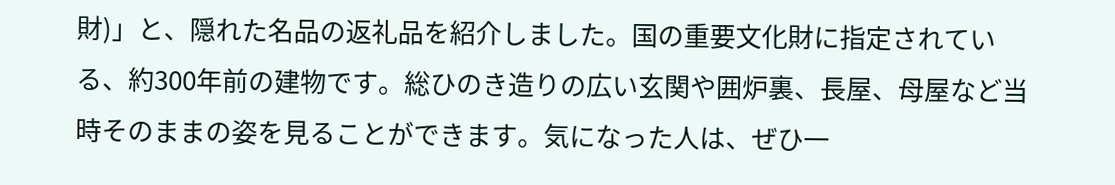財)」と、隠れた名品の返礼品を紹介しました。国の重要文化財に指定されている、約300年前の建物です。総ひのき造りの広い玄関や囲炉裏、長屋、母屋など当時そのままの姿を見ることができます。気になった人は、ぜひ一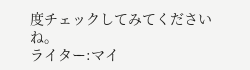度チェックしてみてくださいね。
ライター:マイ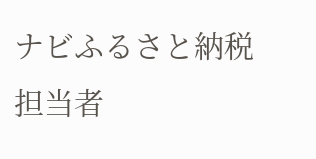ナビふるさと納税担当者